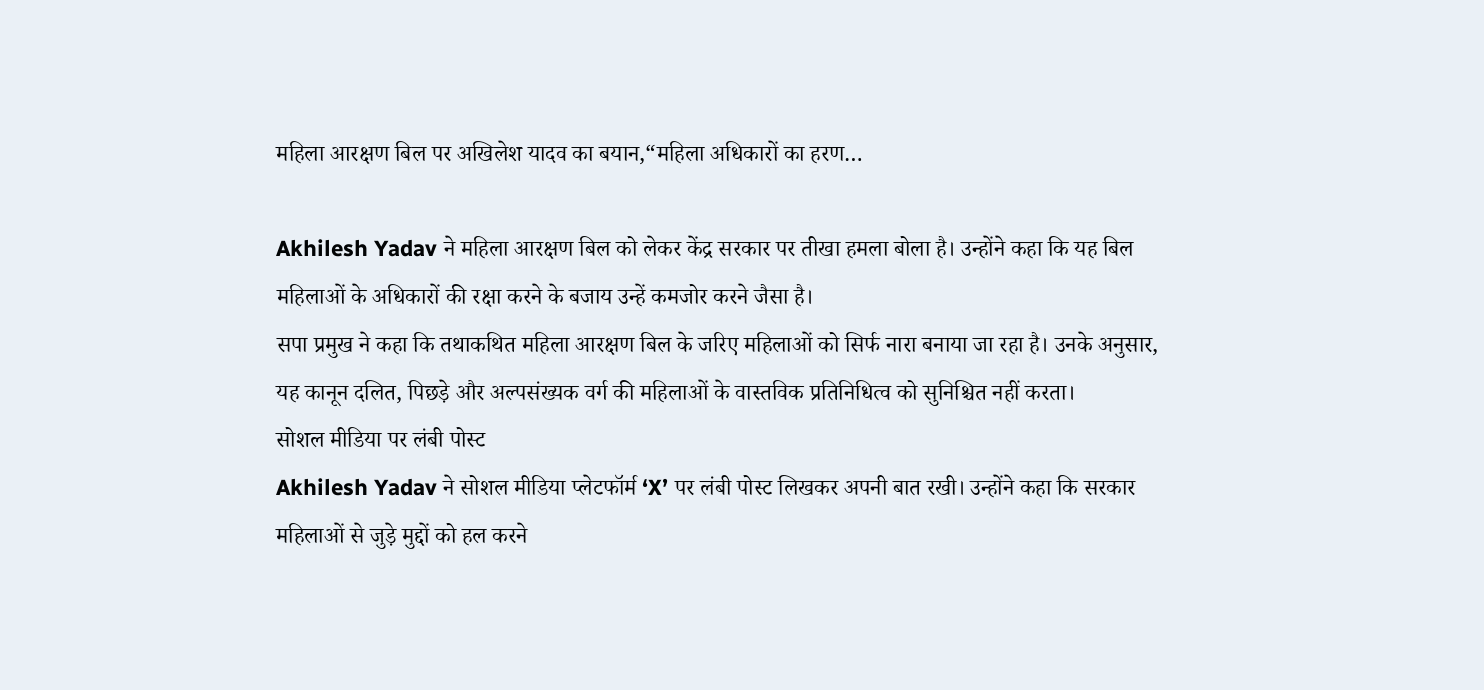महिला आरक्षण बिल पर अखिलेश यादव का बयान,“महिला अधिकारों का हरण…

Akhilesh Yadav ने महिला आरक्षण बिल को लेकर केंद्र सरकार पर तीखा हमला बोला है। उन्होंने कहा कि यह बिल महिलाओं के अधिकारों की रक्षा करने के बजाय उन्हें कमजोर करने जैसा है।
सपा प्रमुख ने कहा कि तथाकथित महिला आरक्षण बिल के जरिए महिलाओं को सिर्फ नारा बनाया जा रहा है। उनके अनुसार, यह कानून दलित, पिछड़े और अल्पसंख्यक वर्ग की महिलाओं के वास्तविक प्रतिनिधित्व को सुनिश्चित नहीं करता।
सोशल मीडिया पर लंबी पोस्ट
Akhilesh Yadav ने सोशल मीडिया प्लेटफॉर्म ‘X’ पर लंबी पोस्ट लिखकर अपनी बात रखी। उन्होंने कहा कि सरकार महिलाओं से जुड़े मुद्दों को हल करने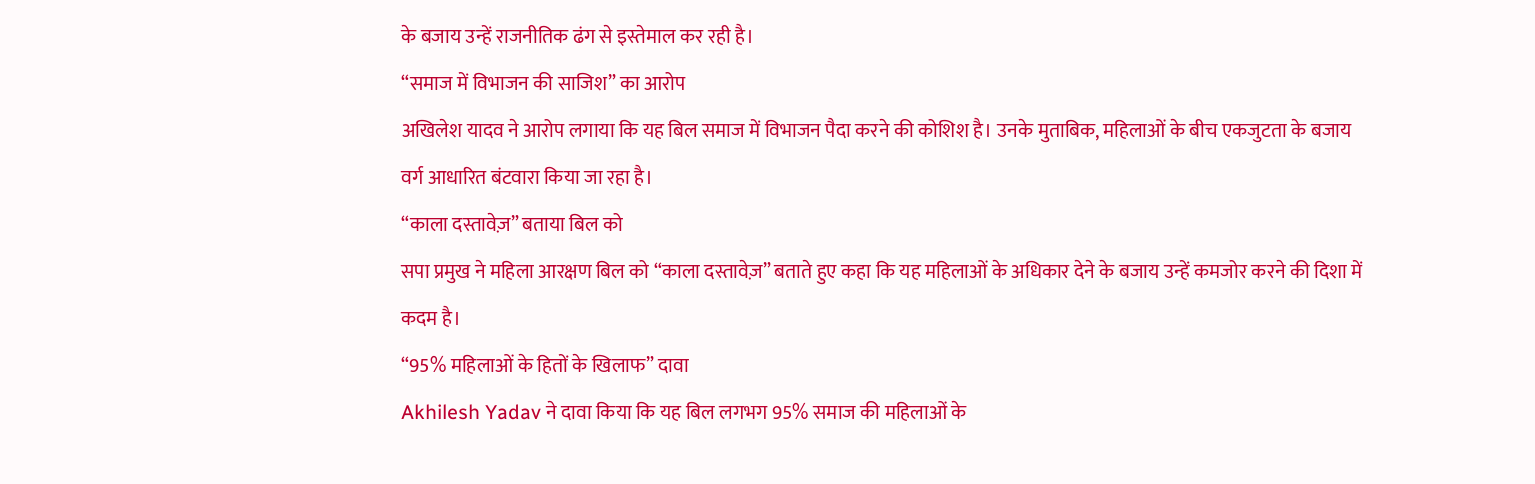के बजाय उन्हें राजनीतिक ढंग से इस्तेमाल कर रही है।
“समाज में विभाजन की साजिश” का आरोप
अखिलेश यादव ने आरोप लगाया कि यह बिल समाज में विभाजन पैदा करने की कोशिश है। उनके मुताबिक, महिलाओं के बीच एकजुटता के बजाय वर्ग आधारित बंटवारा किया जा रहा है।
“काला दस्तावेज़” बताया बिल को
सपा प्रमुख ने महिला आरक्षण बिल को “काला दस्तावेज़” बताते हुए कहा कि यह महिलाओं के अधिकार देने के बजाय उन्हें कमजोर करने की दिशा में कदम है।
“95% महिलाओं के हितों के खिलाफ” दावा
Akhilesh Yadav ने दावा किया कि यह बिल लगभग 95% समाज की महिलाओं के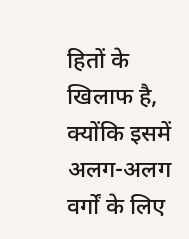हितों के खिलाफ है, क्योंकि इसमें अलग-अलग वर्गों के लिए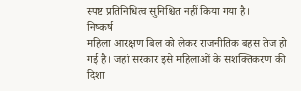स्पष्ट प्रतिनिधित्व सुनिश्चित नहीं किया गया है।
निष्कर्ष
महिला आरक्षण बिल को लेकर राजनीतिक बहस तेज हो गई है। जहां सरकार इसे महिलाओं के सशक्तिकरण की दिशा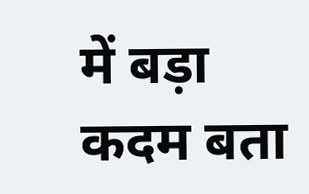में बड़ा कदम बता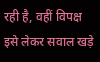रही है, वहीं विपक्ष इसे लेकर सवाल खड़े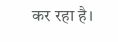कर रहा है।